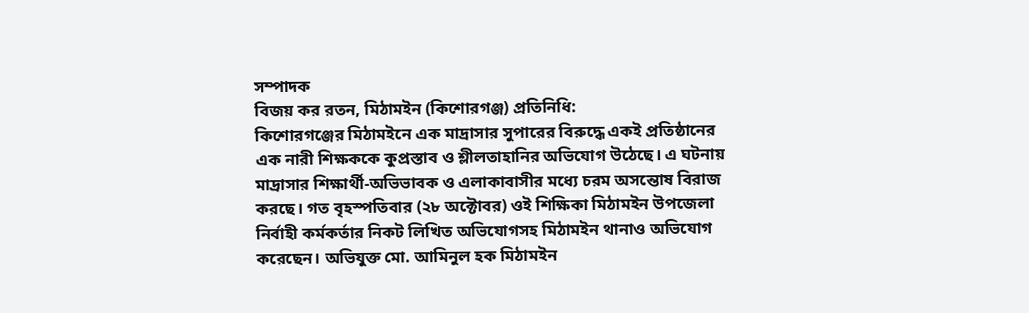সম্পাদক
বিজয় কর রতন, মিঠামইন (কিশোরগঞ্জ) প্রতিনিধি:
কিশোরগঞ্জের মিঠামইনে এক মাদ্রাসার সুপারের বিরুদ্ধে একই প্রতিষ্ঠানের এক নারী শিক্ষককে কুপ্রস্তাব ও শ্লীলতাহানির অভিযোগ উঠেছে। এ ঘটনায় মাদ্রাসার শিক্ষার্থী-অভিভাবক ও এলাকাবাসীর মধ্যে চরম অসন্তোষ বিরাজ করছে। গত বৃহস্পতিবার (২৮ অক্টোবর) ওই শিক্ষিকা মিঠামইন উপজেলা নির্বাহী কর্মকর্তার নিকট লিখিত অভিযোগসহ মিঠামইন থানাও অভিযোগ করেছেন। অভিযুক্ত মো. আমিনুল হক মিঠামইন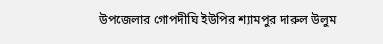উপজেলার গোপদীঘি ইউপির শ্যামপুর দারুল উলুম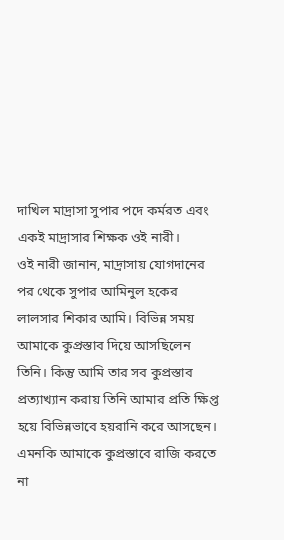দাখিল মাদ্রাসা সুপার পদে কর্মরত এবং একই মাদ্রাসার শিক্ষক ওই নারী।
ওই নারী জানান, মাদ্রাসায় যোগদানের পর থেকে সুপার আমিনুল হকের লালসার শিকার আমি। বিভিন্ন সময় আমাকে কুপ্রস্তাব দিয়ে আসছিলেন তিনি। কিন্তু আমি তার সব কুপ্রস্তাব প্রত্যাখ্যান করায় তিনি আমার প্রতি ক্ষিপ্ত হয়ে বিভিন্নভাবে হয়রানি করে আসছেন। এমনকি আমাকে কুপ্রস্তাবে রাজি করতে না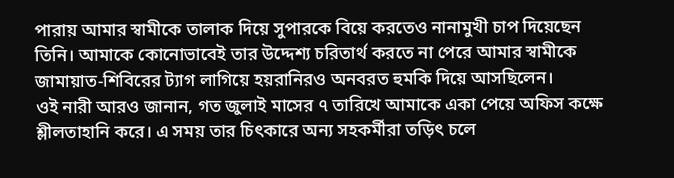পারায় আমার স্বামীকে তালাক দিয়ে সুপারকে বিয়ে করতেও নানামুখী চাপ দিয়েছেন তিনি। আমাকে কোনোভাবেই তার উদ্দেশ্য চরিতার্থ করতে না পেরে আমার স্বামীকে জামায়াত-শিবিরের ট্যাগ লাগিয়ে হয়রানিরও অনবরত হুমকি দিয়ে আসছিলেন।
ওই নারী আরও জানান, গত জুলাই মাসের ৭ তারিখে আমাকে একা পেয়ে অফিস কক্ষে শ্লীলতাহানি করে। এ সময় তার চিৎকারে অন্য সহকর্মীরা তড়িৎ চলে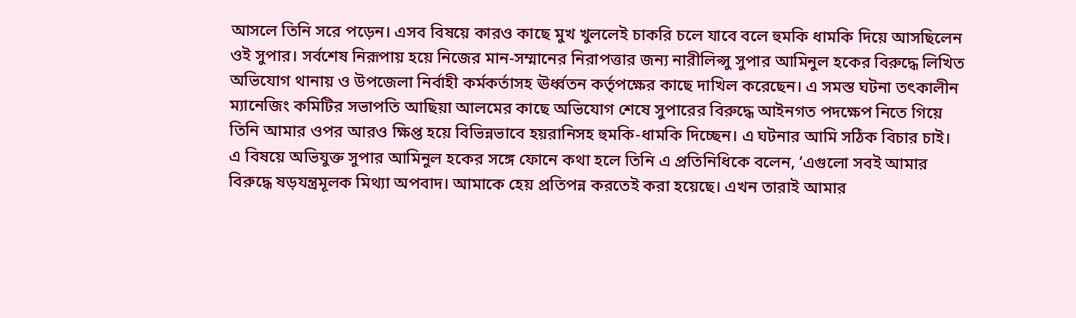আসলে তিনি সরে পড়েন। এসব বিষয়ে কারও কাছে মুখ খুললেই চাকরি চলে যাবে বলে হুমকি ধামকি দিয়ে আসছিলেন ওই সুপার। সর্বশেষ নিরূপায় হয়ে নিজের মান-সম্মানের নিরাপত্তার জন্য নারীলিপ্সু সুপার আমিনুল হকের বিরুদ্ধে লিখিত অভিযোগ থানায় ও উপজেলা নির্বাহী কর্মকর্তাসহ ঊর্ধ্বতন কর্তৃপক্ষের কাছে দাখিল করেছেন। এ সমস্ত ঘটনা তৎকালীন ম্যানেজিং কমিটির সভাপতি আছিয়া আলমের কাছে অভিযোগ শেষে সুপারের বিরুদ্ধে আইনগত পদক্ষেপ নিতে গিয়ে তিনি আমার ওপর আরও ক্ষিপ্ত হয়ে বিভিন্নভাবে হয়রানিসহ হুমকি-ধামকি দিচ্ছেন। এ ঘটনার আমি সঠিক বিচার চাই।
এ বিষয়ে অভিযুক্ত সুপার আমিনুল হকের সঙ্গে ফোনে কথা হলে তিনি এ প্রতিনিধিকে বলেন, ‘এগুলো সবই আমার বিরুদ্ধে ষড়যন্ত্রমূলক মিথ্যা অপবাদ। আমাকে হেয় প্রতিপন্ন করতেই করা হয়েছে। এখন তারাই আমার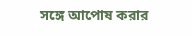সঙ্গে আপোষ করার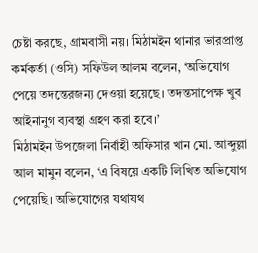চেষ্টা করছে, গ্রামবাসী নয়। মিঠামইন থানার ভারপ্রাপ্ত কর্মকর্তা (ওসি) সফিউল আলম বলেন, ‘অভিযোগ পেয়ে তদন্তেরজন্য দেওয়া হয়েছে। তদন্তসাপেক্ষ খুব আইনানুগ ব্যবস্থা গ্রহণ করা হবে।’
মিঠামইন উপজেলা নির্বাহী অফিসার খান মো. আব্দুল্লা আল মামুন বলেন, ‘এ বিষয়ে একটি লিখিত অভিযোগ পেয়েছি। অভিযোগের যথাযথ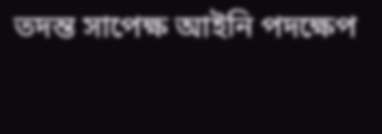তদন্ত সাপেক্ষ আইনি পদক্ষেপ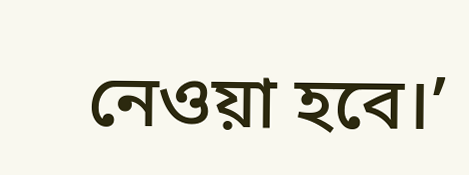নেওয়া হবে।’